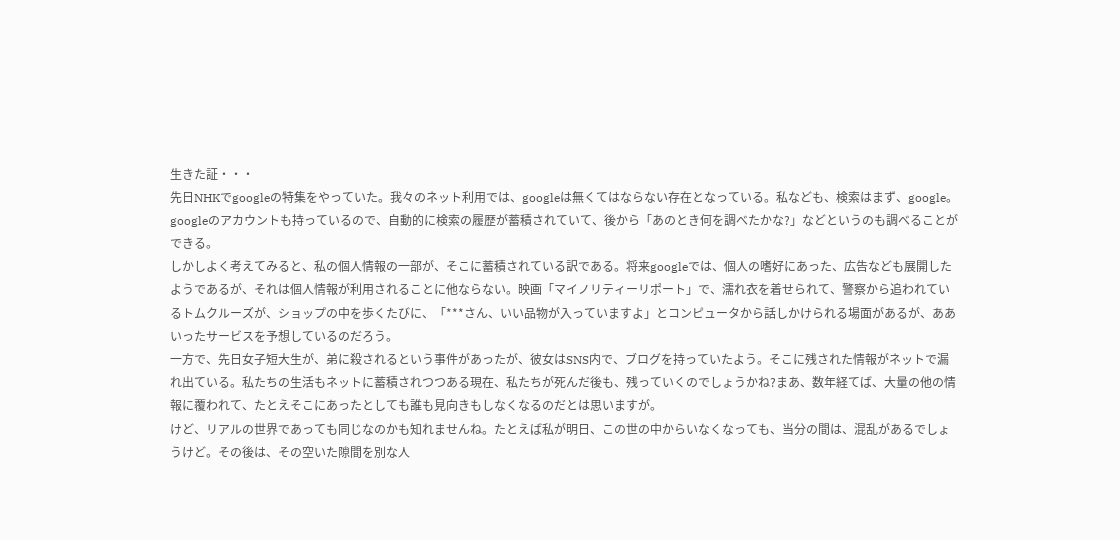生きた証・・・
先日NHKでgoogleの特集をやっていた。我々のネット利用では、googleは無くてはならない存在となっている。私なども、検索はまず、google。googleのアカウントも持っているので、自動的に検索の履歴が蓄積されていて、後から「あのとき何を調べたかな?」などというのも調べることができる。
しかしよく考えてみると、私の個人情報の一部が、そこに蓄積されている訳である。将来googleでは、個人の嗜好にあった、広告なども展開したようであるが、それは個人情報が利用されることに他ならない。映画「マイノリティーリポート」で、濡れ衣を着せられて、警察から追われているトムクルーズが、ショップの中を歩くたびに、「***さん、いい品物が入っていますよ」とコンピュータから話しかけられる場面があるが、ああいったサービスを予想しているのだろう。
一方で、先日女子短大生が、弟に殺されるという事件があったが、彼女はSNS内で、ブログを持っていたよう。そこに残された情報がネットで漏れ出ている。私たちの生活もネットに蓄積されつつある現在、私たちが死んだ後も、残っていくのでしょうかね?まあ、数年経てば、大量の他の情報に覆われて、たとえそこにあったとしても誰も見向きもしなくなるのだとは思いますが。
けど、リアルの世界であっても同じなのかも知れませんね。たとえば私が明日、この世の中からいなくなっても、当分の間は、混乱があるでしょうけど。その後は、その空いた隙間を別な人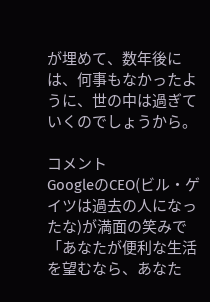が埋めて、数年後には、何事もなかったように、世の中は過ぎていくのでしょうから。

コメント
GoogleのCEO(ビル・ゲイツは過去の人になったな)が満面の笑みで「あなたが便利な生活を望むなら、あなた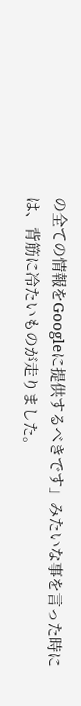の全ての情報をGoogleに提供するべきです」みたいな事を言った時には、背筋に冷たいものが走りました。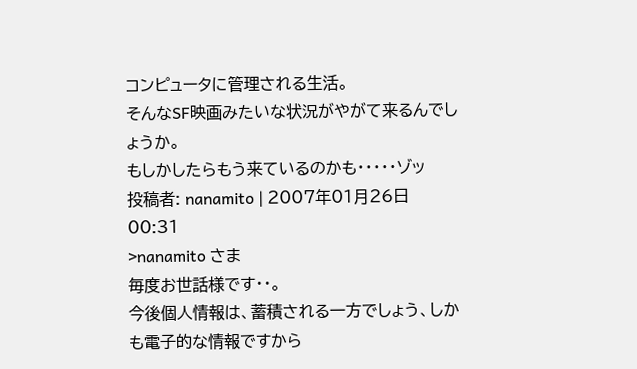コンピュータに管理される生活。
そんなSF映画みたいな状況がやがて来るんでしょうか。
もしかしたらもう来ているのかも・・・・・ゾッ
投稿者: nanamito | 2007年01月26日 00:31
>nanamito さま
毎度お世話様です・・。
今後個人情報は、蓄積される一方でしょう、しかも電子的な情報ですから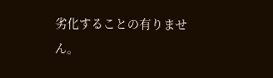劣化することの有りません。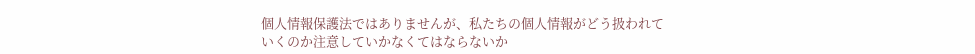個人情報保護法ではありませんが、私たちの個人情報がどう扱われていくのか注意していかなくてはならないか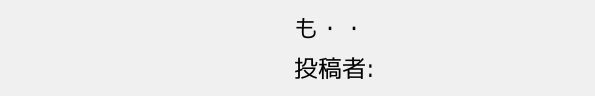も・・
投稿者: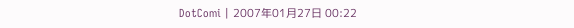DotComi | 2007年01月27日 00:22